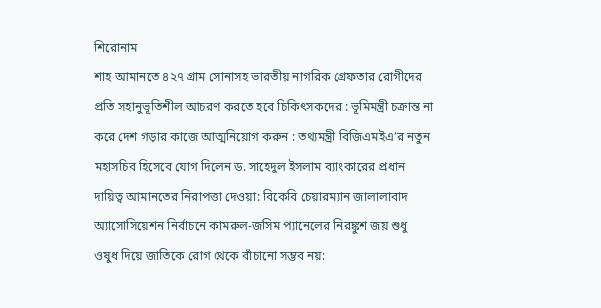শিরোনাম
শাহ আমানতে ৪২৭ গ্রাম সোনাসহ ভারতীয় নাগরিক গ্রেফতার রোগীদের প্রতি সহানুভূতিশীল আচরণ করতে হবে চিকিৎসকদের : ভূমিমন্ত্রী চক্রান্ত না করে দেশ গড়ার কাজে আত্মনিয়োগ করুন : তথ্যমন্ত্রী বিজিএমইএ’র নতুন মহাসচিব হিসেবে যোগ দিলেন ড. সাহেদুল ইসলাম ব্যাংকারের প্রধান দায়িত্ব আমানতের নিরাপত্তা দেওয়া: বিকেবি চেয়ারম্যান জালালাবাদ অ্যাসোসিয়েশন নির্বাচনে কামরুল-জসিম প্যানেলের নিরঙ্কুশ জয় শুধু ওষুধ দিয়ে জাতিকে রোগ থেকে বাঁচানো সম্ভব নয়: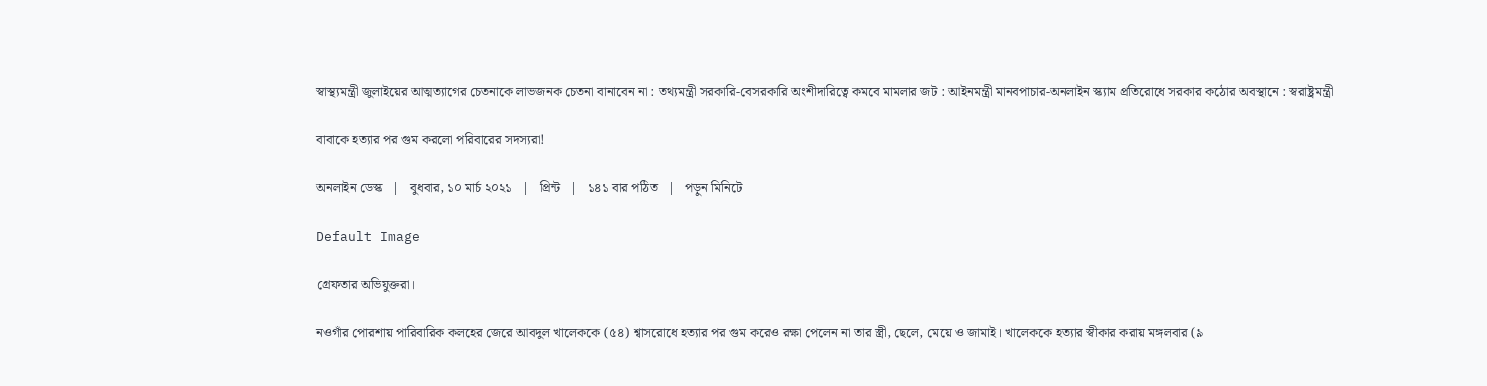স্বাস্থ্যমন্ত্রী জুলাইয়ের আত্মত্যাগের চেতনাকে লাভজনক চেতনা বানাবেন না : তথ্যমন্ত্রী সরকারি-বেসরকারি অংশীদারিত্বে কমবে মামলার জট : আইনমন্ত্রী মানবপাচার-অনলাইন স্ক্যাম প্রতিরোধে সরকার কঠোর অবস্থানে : স্বরাষ্ট্রমন্ত্রী

বাবাকে হত্যার পর গুম করলো পরিবারের সদস্যরা!

অনলাইন ডেস্ক   |   বুধবার, ১০ মার্চ ২০২১   |   প্রিন্ট   |   ১৪১ বার পঠিত   |   পড়ুন মিনিটে

Default Image

গ্রেফতার অভিযুক্তরা।

নওগাঁর পোরশায় পারিবারিক কলহের জেরে আবদুল খালেককে (৫৪) শ্বাসরোধে হত্যার পর গুম করেও রক্ষা পেলেন না তার স্ত্রী, ছেলে, মেয়ে ও জামাই। খালেককে হত্যার স্বীকার করায় মঙ্গলবার (৯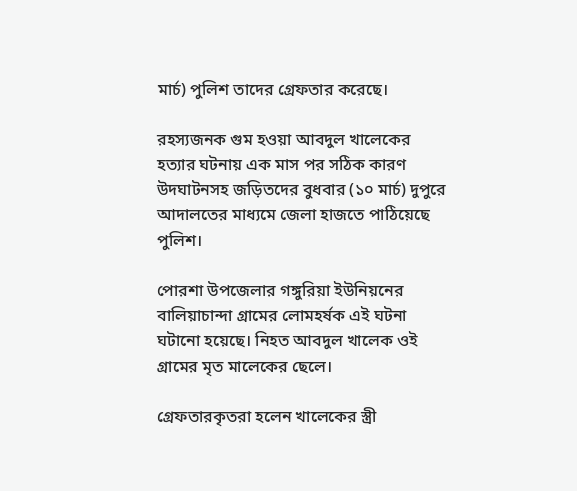মার্চ) পুলিশ তাদের গ্রেফতার করেছে।

রহস্যজনক গুম হওয়া আবদুল খালেকের হত্যার ঘটনায় এক মাস পর সঠিক কারণ উদঘাটনসহ জড়িতদের বুধবার (১০ মার্চ) দুপুরে আদালতের মাধ্যমে জেলা হাজতে পাঠিয়েছে পুলিশ।

পোরশা উপজেলার গঙ্গুরিয়া ইউনিয়নের বালিয়াচান্দা গ্রামের লোমহর্ষক এই ঘটনা ঘটানো হয়েছে। নিহত আবদুল খালেক ওই গ্রামের মৃত মালেকের ছেলে।

গ্রেফতারকৃতরা হলেন খালেকের স্ত্রী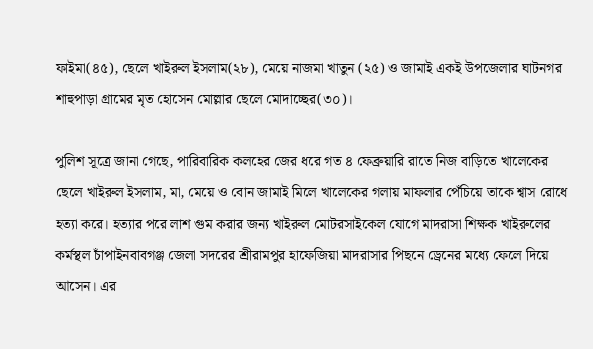ফাইমা(৪৫), ছেলে খাইরুল ইসলাম(২৮), মেয়ে নাজমা খাতুন (২৫) ও জামাই একই উপজেলার ঘাটনগর শাহুপাড়া গ্রামের মৃত হোসেন মোল্লার ছেলে মোদাচ্ছের(৩০)।

পুলিশ সূত্রে জানা গেছে, পারিবারিক কলহের জের ধরে গত ৪ ফেব্রুয়ারি রাতে নিজ বাড়িতে খালেকের ছেলে খাইরুল ইসলাম, মা, মেয়ে ও বোন জামাই মিলে খালেকের গলায় মাফলার পেঁচিয়ে তাকে শ্বাস রোধে হত্যা করে। হত্যার পরে লাশ গুম করার জন্য খাইরুল মোটরসাইকেল যোগে মাদরাসা শিক্ষক খাইরুলের কর্মস্থল চাঁপাইনবাবগঞ্জ জেলা সদরের শ্রীরামপুর হাফেজিয়া মাদরাসার পিছনে ড্রেনের মধ্যে ফেলে দিয়ে আসেন। এর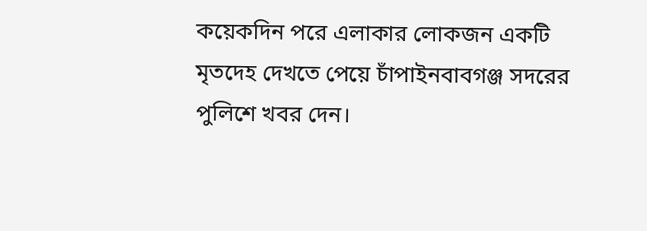কয়েকদিন পরে এলাকার লোকজন একটি মৃতদেহ দেখতে পেয়ে চাঁপাইনবাবগঞ্জ সদরের পুলিশে খবর দেন।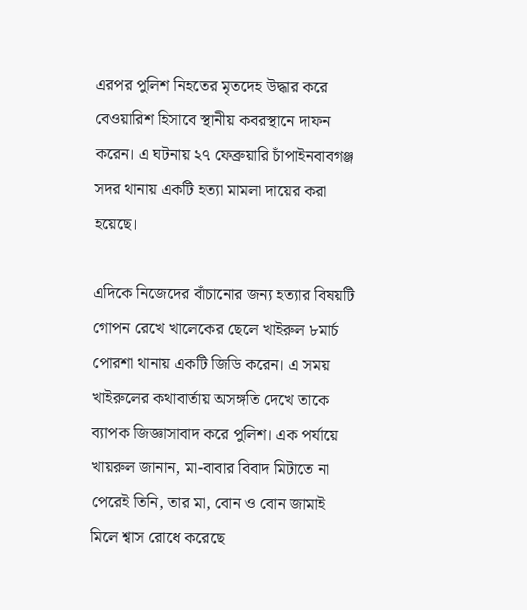এরপর পুলিশ নিহতের মৃতদেহ উদ্ধার করে বেওয়ারিশ হিসাবে স্থানীয় কবরস্থানে দাফন করেন। এ ঘটনায় ২৭ ফেব্রুয়ারি চাঁপাইনবাবগঞ্জ সদর থানায় একটি হত্যা মামলা দায়ের করা হয়েছে।

এদিকে নিজেদের বাঁচানোর জন্য হত্যার বিষয়টি গোপন রেখে খালেকের ছেলে খাইরুল ৮মার্চ পোরশা থানায় একটি জিডি করেন। এ সময় খাইরুলের কথাবার্তায় অসঙ্গতি দেখে তাকে ব্যাপক জিজ্ঞাসাবাদ করে পুলিশ। এক পর্যায়ে খায়রুল জানান, মা-বাবার বিবাদ মিটাতে না পেরেই তিনি, তার মা, বোন ও বোন জামাই মিলে শ্বাস রোধে করেছে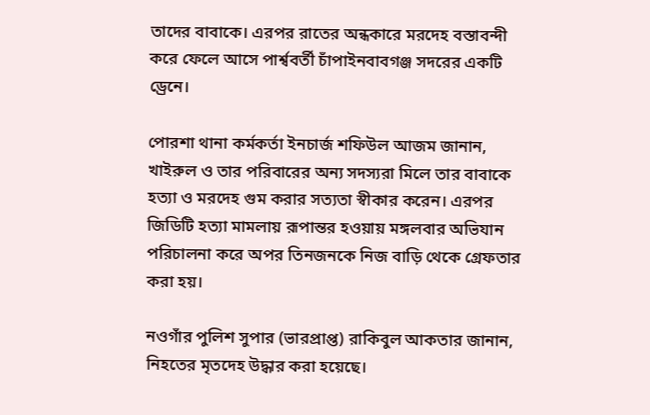তাদের বাবাকে। এরপর রাতের অন্ধকারে মরদেহ বস্তাবন্দী করে ফেলে আসে পার্শ্ববর্তী চাঁপাইনবাবগঞ্জ সদরের একটি ড্রেনে।

পোরশা থানা কর্মকর্তা ইনচার্জ শফিউল আজম জানান, খাইরুল ও তার পরিবারের অন্য সদস্যরা মিলে তার বাবাকে হত্যা ও মরদেহ গুম করার সত্যতা স্বীকার করেন। এরপর জিডিটি হত্যা মামলায় রূপান্তর হওয়ায় মঙ্গলবার অভিযান পরিচালনা করে অপর তিনজনকে নিজ বাড়ি থেকে গ্রেফতার করা হয়।

নওগাঁর পুলিশ সুপার (ভারপ্রাপ্ত) রাকিবুল আকতার জানান, নিহতের মৃতদেহ উদ্ধার করা হয়েছে।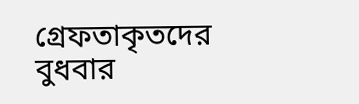গ্রেফতাকৃতদের বুধবার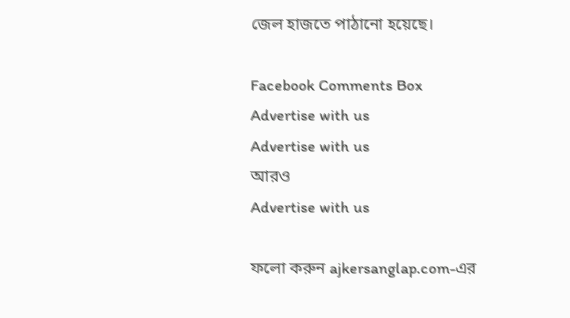জেল হাজতে পাঠানো হয়েছে।

Facebook Comments Box
Advertise with us
Advertise with us
আরও
Advertise with us

ফলো করুন ajkersanglap.com-এর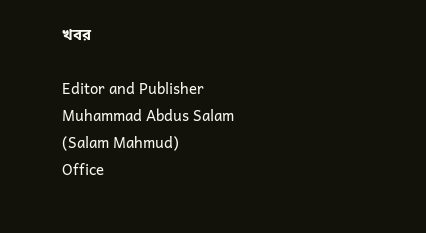খবর

Editor and Publisher
Muhammad Abdus Salam (Salam Mahmud)
Office